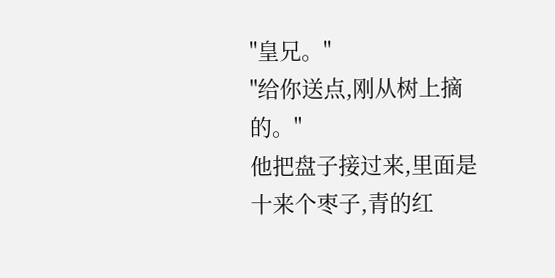"皇兄。"
"给你送点,刚从树上摘的。"
他把盘子接过来,里面是十来个枣子,青的红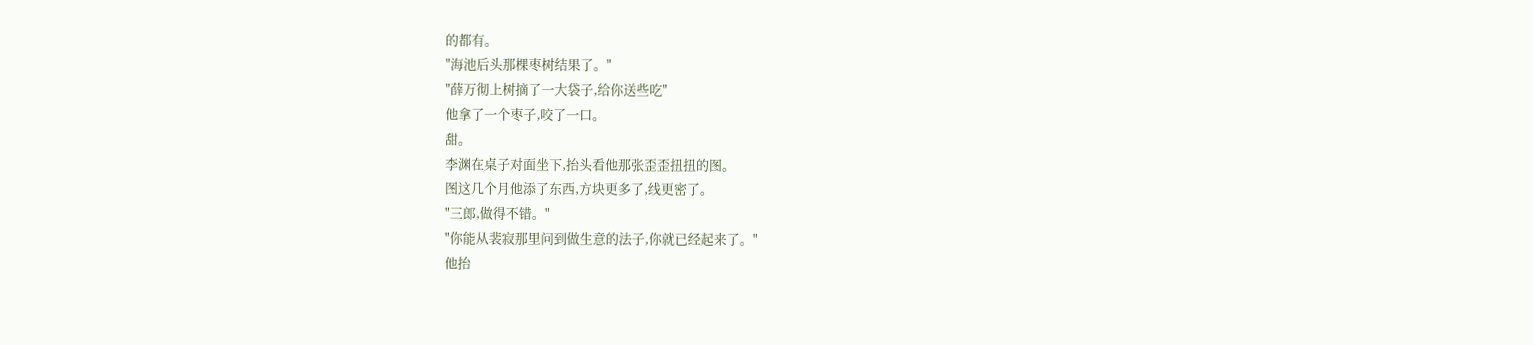的都有。
"海池后头那棵枣树结果了。"
"薛万彻上树摘了一大袋子,给你送些吃"
他拿了一个枣子,咬了一口。
甜。
李渊在桌子对面坐下,抬头看他那张歪歪扭扭的图。
图这几个月他添了东西,方块更多了,线更密了。
"三郎,做得不错。"
"你能从裴寂那里问到做生意的法子,你就已经起来了。"
他抬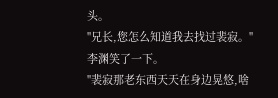头。
"兄长,您怎么知道我去找过裴寂。"
李渊笑了一下。
"裴寂那老东西天天在身边晃悠,啥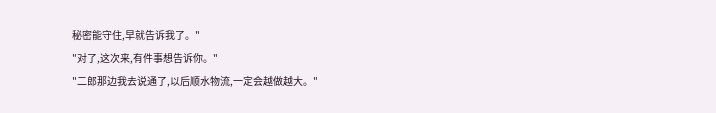秘密能守住,早就告诉我了。"
"对了,这次来,有件事想告诉你。"
"二郎那边我去说通了,以后顺水物流,一定会越做越大。"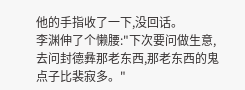他的手指收了一下,没回话。
李渊伸了个懒腰:"下次要问做生意,去问封德彝那老东西,那老东西的鬼点子比裴寂多。"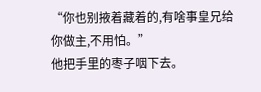“你也别掖着藏着的,有啥事皇兄给你做主,不用怕。”
他把手里的枣子咽下去。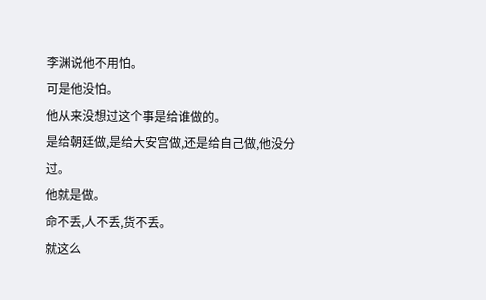李渊说他不用怕。
可是他没怕。
他从来没想过这个事是给谁做的。
是给朝廷做,是给大安宫做,还是给自己做,他没分过。
他就是做。
命不丢,人不丢,货不丢。
就这么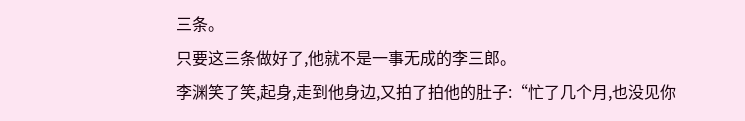三条。
只要这三条做好了,他就不是一事无成的李三郎。
李渊笑了笑,起身,走到他身边,又拍了拍他的肚子:“忙了几个月,也没见你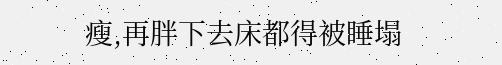瘦,再胖下去床都得被睡塌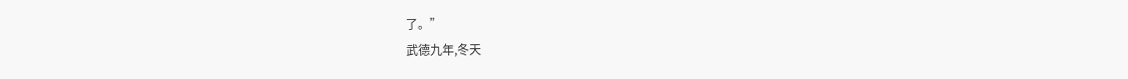了。”
武德九年,冬天